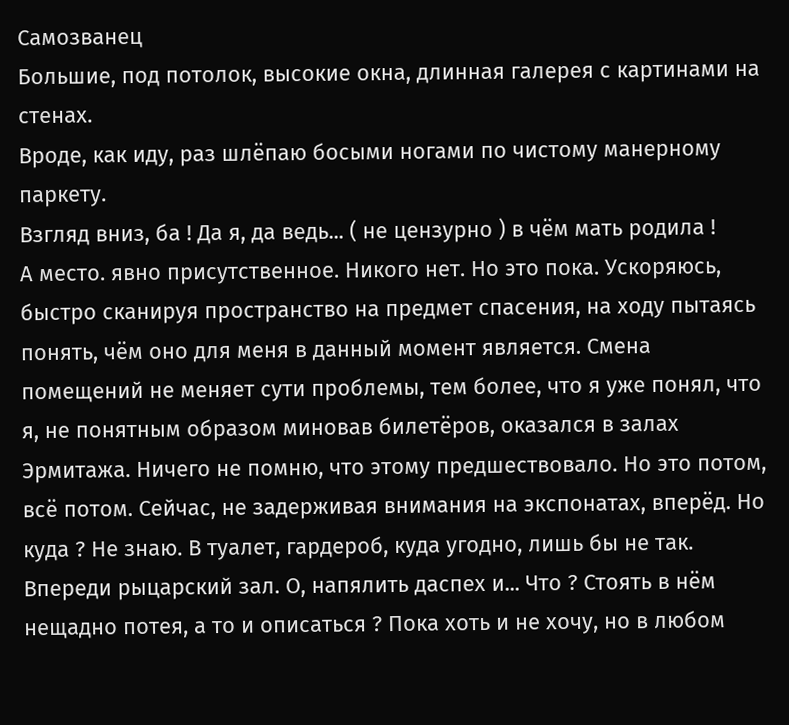Самозванец
Большие, под потолок, высокие окна, длинная галерея с картинами на стенах.
Вроде, как иду, раз шлёпаю босыми ногами по чистому манерному паркету.
Взгляд вниз, ба ! Да я, да ведь... ( не цензурно ) в чём мать родила !
А место. явно присутственное. Никого нет. Но это пока. Ускоряюсь, быстро сканируя пространство на предмет спасения, на ходу пытаясь понять, чём оно для меня в данный момент является. Смена помещений не меняет сути проблемы, тем более, что я уже понял, что я, не понятным образом миновав билетёров, оказался в залах Эрмитажа. Ничего не помню, что этому предшествовало. Но это потом, всё потом. Сейчас, не задерживая внимания на экспонатах, вперёд. Но куда ? Не знаю. В туалет, гардероб, куда угодно, лишь бы не так. Впереди рыцарский зал. О, напялить даспех и... Что ? Стоять в нём нещадно потея, а то и описаться ? Пока хоть и не хочу, но в любом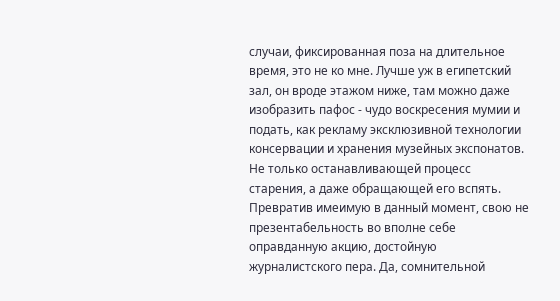случаи, фиксированная поза на длительное время, это не ко мне. Лучше уж в египетский зал, он вроде этажом ниже, там можно даже изобразить пафос - чудо воскресения мумии и подать, как рекламу эксклюзивной технологии консервации и хранения музейных экспонатов. Не только останавливающей процесс старения, а даже обращающей его вспять. Превратив имеимую в данный момент, свою не презентабельность во вполне себе оправданную акцию, достойную журналистского пера. Да, сомнительной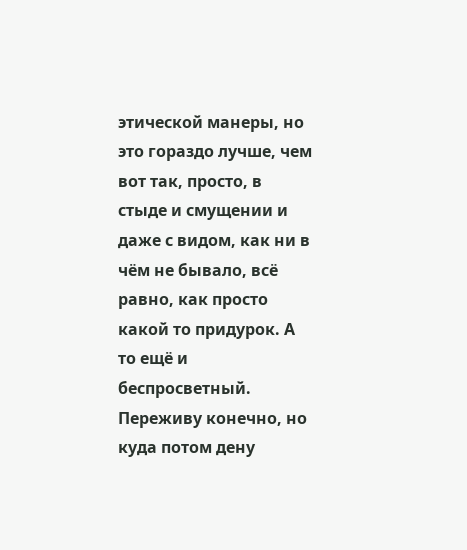этической манеры, но это гораздо лучше, чем вот так, просто, в стыде и смущении и даже с видом, как ни в чём не бывало, всё равно, как просто какой то придурок. А то ещё и беспросветный. Переживу конечно, но куда потом дену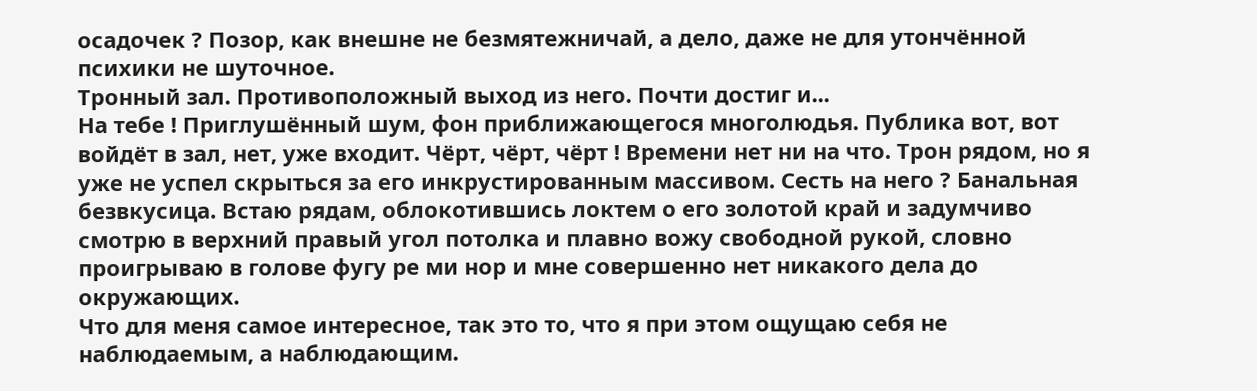осадочек ? Позор, как внешне не безмятежничай, а дело, даже не для утончённой психики не шуточное.
Тронный зал. Противоположный выход из него. Почти достиг и...
На тебе ! Приглушённый шум, фон приближающегося многолюдья. Публика вот, вот войдёт в зал, нет, уже входит. Чёрт, чёрт, чёрт ! Времени нет ни на что. Трон рядом, но я уже не успел скрыться за его инкрустированным массивом. Сесть на него ? Банальная безвкусица. Встаю рядам, облокотившись локтем о его золотой край и задумчиво смотрю в верхний правый угол потолка и плавно вожу свободной рукой, словно проигрываю в голове фугу ре ми нор и мне совершенно нет никакого дела до окружающих.
Что для меня самое интересное, так это то, что я при этом ощущаю себя не наблюдаемым, а наблюдающим.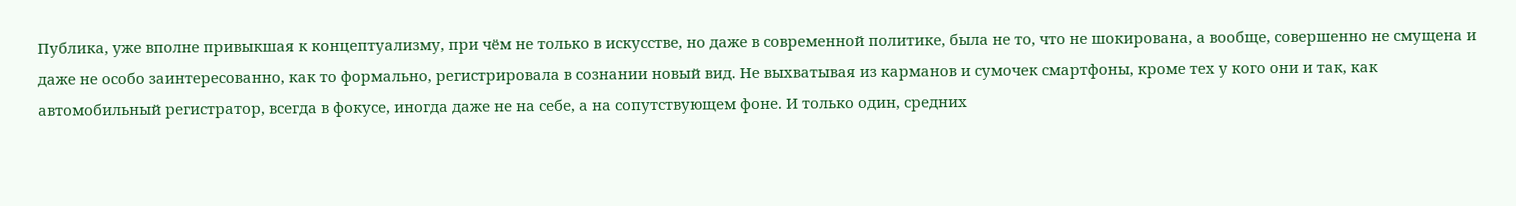Публика, уже вполне привыкшая к концептуализму, при чём не только в искусстве, но даже в современной политике, была не то, что не шокирована, а вообще, совершенно не смущена и даже не особо заинтересованно, как то формально, регистрировала в сознании новый вид. Не выхватывая из карманов и сумочек смартфоны, кроме тех у кого они и так, как автомобильный регистратор, всегда в фокусе, иногда даже не на себе, а на сопутствующем фоне. И только один, средних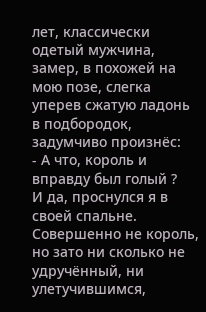лет, классически одетый мужчина, замер, в похожей на мою позе, слегка уперев сжатую ладонь в подбородок, задумчиво произнёс:
- А что, король и вправду был голый ?
И да, проснулся я в своей спальне. Совершенно не король, но зато ни сколько не удручённый, ни улетучившимся,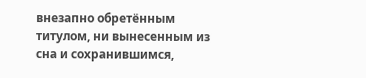внезапно обретённым титулом, ни вынесенным из сна и сохранившимся,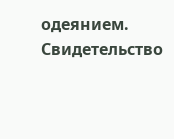одеянием.
Свидетельство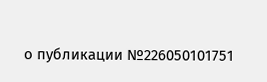о публикации №226050101751